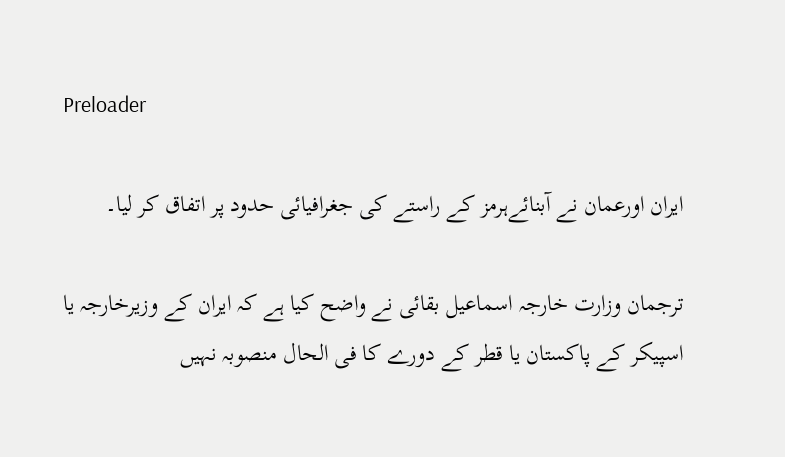Preloader

ایران اورعمان نے آبنائےہرمز کے راستے کی جغرافیائی حدود پر اتفاق کر لیا۔

ترجمان وزارت خارجہ اسماعیل بقائی نے واضح کیا ہے کہ ایران کے وزیرخارجہ یا اسپیکر کے پاکستان یا قطر کے دورے کا فی الحال منصوبہ نہیں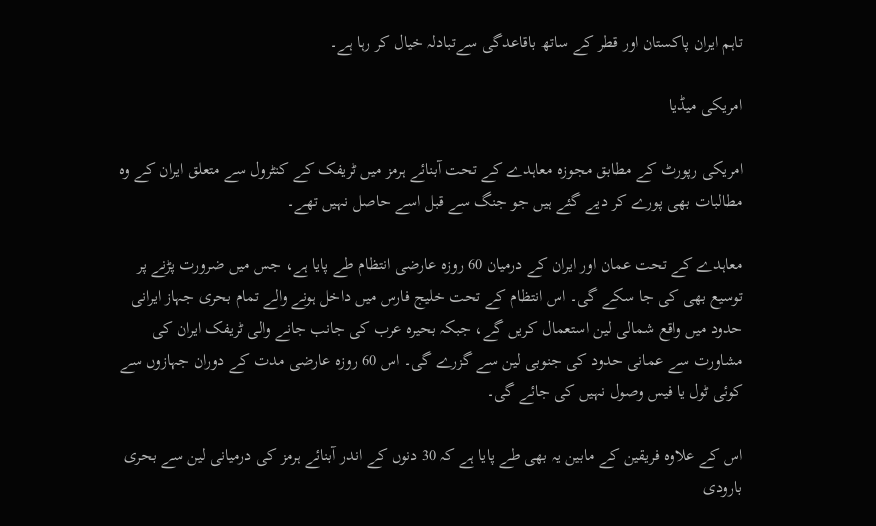تاہم ایران پاکستان اور قطر کے ساتھ باقاعدگی سےتبادلہ خیال کر رہا ہے۔

امریکی میڈیا

امریکی رپورٹ کے مطابق مجوزہ معاہدے کے تحت آبنائے ہرمز میں ٹریفک کے کنٹرول سے متعلق ایران کے وہ مطالبات بھی پورے کر دیے گئے ہیں جو جنگ سے قبل اسے حاصل نہیں تھے۔

معاہدے کے تحت عمان اور ایران کے درمیان 60 روزہ عارضی انتظام طے پایا ہے، جس میں ضرورت پڑنے پر توسیع بھی کی جا سکے گی۔ اس انتظام کے تحت خلیج فارس میں داخل ہونے والے تمام بحری جہاز ایرانی حدود میں واقع شمالی لین استعمال کریں گے، جبکہ بحیرہ عرب کی جانب جانے والی ٹریفک ایران کی مشاورت سے عمانی حدود کی جنوبی لین سے گزرے گی۔ اس 60 روزہ عارضی مدت کے دوران جہازوں سے کوئی ٹول یا فیس وصول نہیں کی جائے گی۔

اس کے علاوہ فریقین کے مابین یہ بھی طے پایا ہے کہ 30 دنوں کے اندر آبنائے ہرمز کی درمیانی لین سے بحری بارودی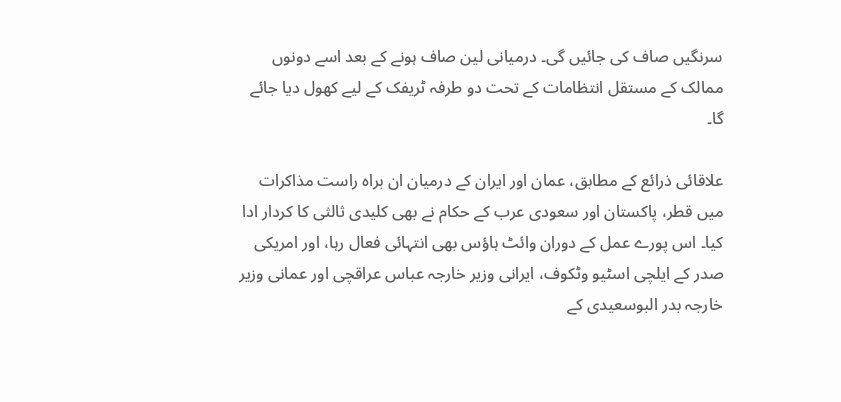سرنگیں صاف کی جائیں گی۔ درمیانی لین صاف ہونے کے بعد اسے دونوں ممالک کے مستقل انتظامات کے تحت دو طرفہ ٹریفک کے لیے کھول دیا جائے گا۔

علاقائی ذرائع کے مطابق، عمان اور ایران کے درمیان ان براہ راست مذاکرات میں قطر، پاکستان اور سعودی عرب کے حکام نے بھی کلیدی ثالثی کا کردار ادا کیا۔ اس پورے عمل کے دوران وائٹ ہاؤس بھی انتہائی فعال رہا، اور امریکی صدر کے ایلچی اسٹیو وٹکوف، ایرانی وزیر خارجہ عباس عراقچی اور عمانی وزیر خارجہ بدر البوسعیدی کے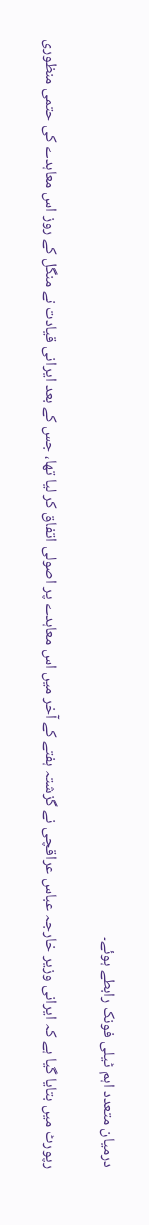درمیان متعدد اہم ٹیلی فونک رابطے ہوئے۔

رپورٹ میں بتایا گیا ہے کہ ایرانی وزیر خارجہ عباس عراقچی نے گزشتہ ہفتے کے آخر میں اس معاہدے پر اصولی اتفاق کر لیا تھا، جس کے بعد ایرانی قیادت نے منگل کے روز اس معاہدے کی حتمی منظوری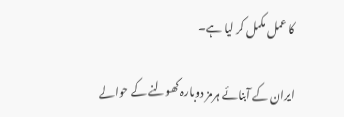کا عمل مکمل کر لیا ہے۔

ایران کے آبنائے ہرمز دوبارہ کھولنے کے حوالے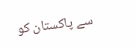سے پاکستان کو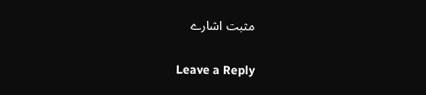مثبت اشارے

Leave a Reply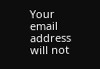Your email address will not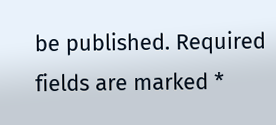be published. Required fields are marked *